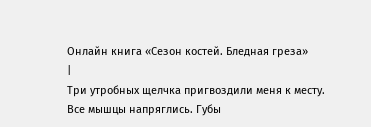Онлайн книга «Сезон костей. Бледная греза»
|
Три утробных щелчка пригвоздили меня к месту. Все мышцы напряглись. Губы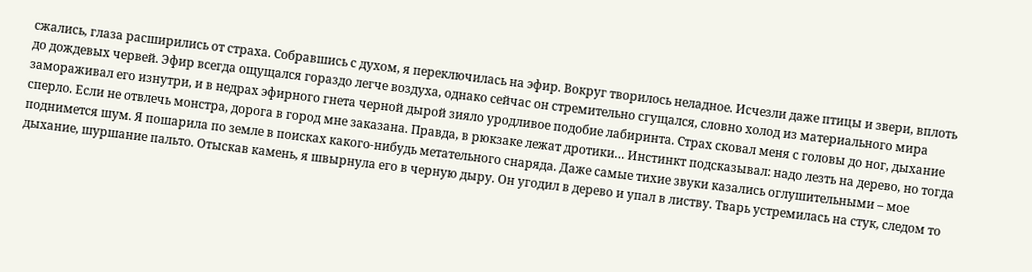сжались, глаза расширились от страха. Собравшись с духом, я переключилась на эфир. Вокруг творилось неладное. Исчезли даже птицы и звери, вплоть до дождевых червей. Эфир всегда ощущался гораздо легче воздуха, однако сейчас он стремительно сгущался, словно холод из материального мира замораживал его изнутри, и в недрах эфирного гнета черной дырой зияло уродливое подобие лабиринта. Страх сковал меня с головы до ног, дыхание сперло. Если не отвлечь монстра, дорога в город мне заказана. Правда, в рюкзаке лежат дротики… Инстинкт подсказывал: надо лезть на дерево, но тогда поднимется шум. Я пошарила по земле в поисках какого-нибудь метательного снаряда. Даже самые тихие звуки казались оглушительными – мое дыхание, шуршание пальто. Отыскав камень, я швырнула его в черную дыру. Он угодил в дерево и упал в листву. Тварь устремилась на стук, следом то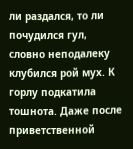ли раздался, то ли почудился гул, словно неподалеку клубился рой мух. К горлу подкатила тошнота. Даже после приветственной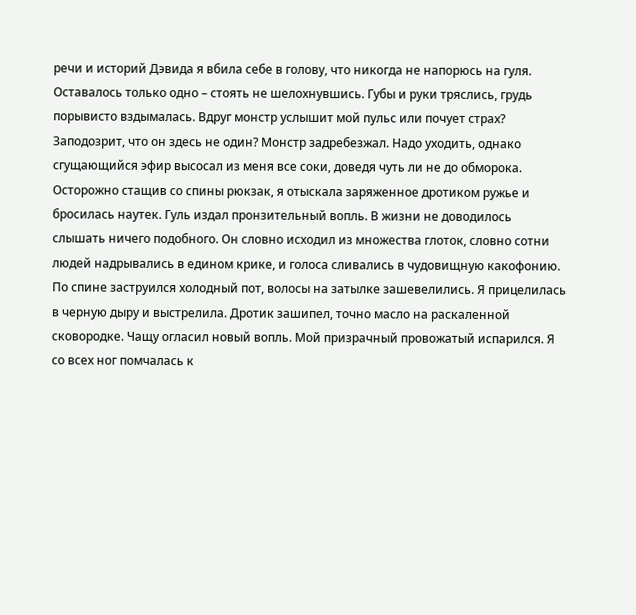речи и историй Дэвида я вбила себе в голову, что никогда не напорюсь на гуля. Оставалось только одно – стоять не шелохнувшись. Губы и руки тряслись, грудь порывисто вздымалась. Вдруг монстр услышит мой пульс или почует страх? Заподозрит, что он здесь не один? Монстр задребезжал. Надо уходить, однако сгущающийся эфир высосал из меня все соки, доведя чуть ли не до обморока. Осторожно стащив со спины рюкзак, я отыскала заряженное дротиком ружье и бросилась наутек. Гуль издал пронзительный вопль. В жизни не доводилось слышать ничего подобного. Он словно исходил из множества глоток, словно сотни людей надрывались в едином крике, и голоса сливались в чудовищную какофонию. По спине заструился холодный пот, волосы на затылке зашевелились. Я прицелилась в черную дыру и выстрелила. Дротик зашипел, точно масло на раскаленной сковородке. Чащу огласил новый вопль. Мой призрачный провожатый испарился. Я со всех ног помчалась к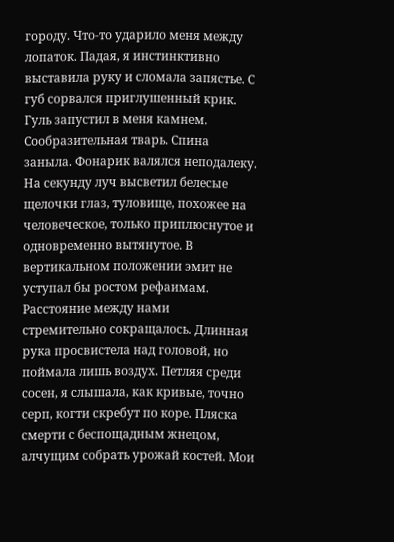городу. Что-то ударило меня между лопаток. Падая, я инстинктивно выставила руку и сломала запястье. С губ сорвался приглушенный крик. Гуль запустил в меня камнем. Сообразительная тварь. Спина заныла. Фонарик валялся неподалеку. На секунду луч высветил белесые щелочки глаз, туловище, похожее на человеческое, только приплюснутое и одновременно вытянутое. В вертикальном положении эмит не уступал бы ростом рефаимам. Расстояние между нами стремительно сокращалось. Длинная рука просвистела над головой, но поймала лишь воздух. Петляя среди сосен, я слышала, как кривые, точно серп, когти скребут по коре. Пляска смерти с беспощадным жнецом, алчущим собрать урожай костей. Мои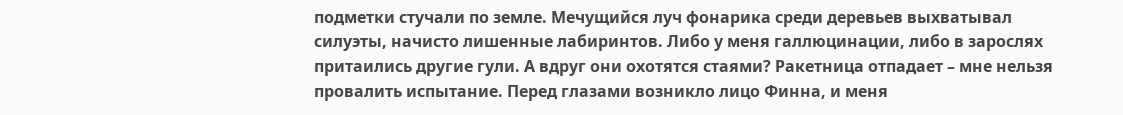подметки стучали по земле. Мечущийся луч фонарика среди деревьев выхватывал силуэты, начисто лишенные лабиринтов. Либо у меня галлюцинации, либо в зарослях притаились другие гули. А вдруг они охотятся стаями? Ракетница отпадает – мне нельзя провалить испытание. Перед глазами возникло лицо Финна, и меня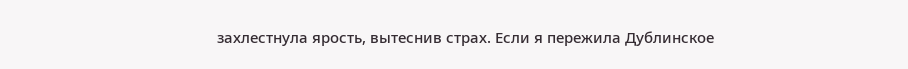захлестнула ярость, вытеснив страх. Если я пережила Дублинское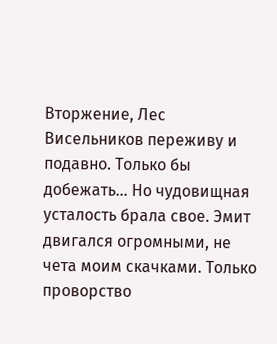Вторжение, Лес Висельников переживу и подавно. Только бы добежать… Но чудовищная усталость брала свое. Эмит двигался огромными, не чета моим скачками. Только проворство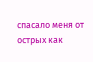спасало меня от острых как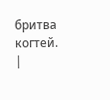бритва когтей. |